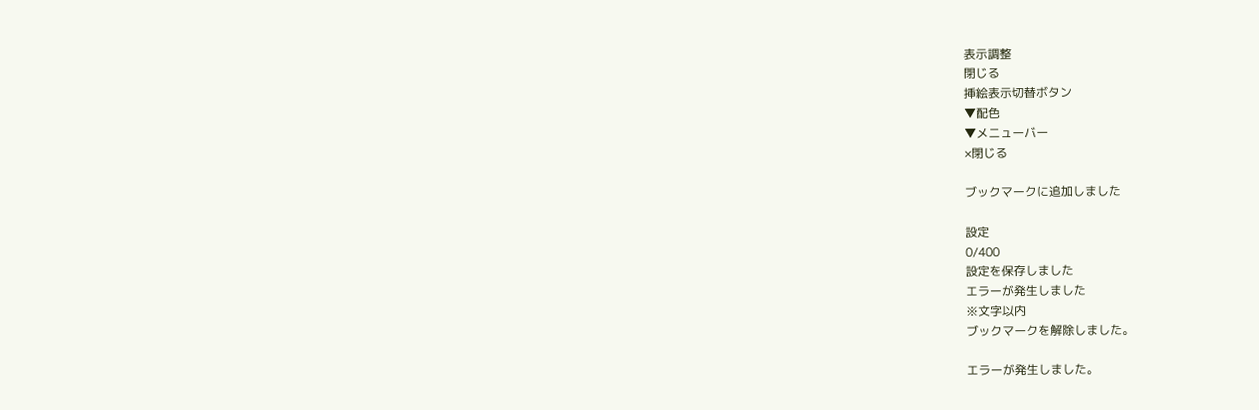表示調整
閉じる
挿絵表示切替ボタン
▼配色
▼メニューバー
×閉じる

ブックマークに追加しました

設定
0/400
設定を保存しました
エラーが発生しました
※文字以内
ブックマークを解除しました。

エラーが発生しました。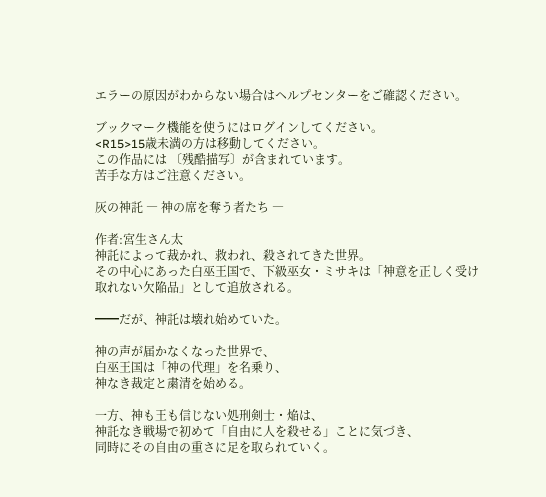エラーの原因がわからない場合はヘルプセンターをご確認ください。

ブックマーク機能を使うにはログインしてください。
<R15>15歳未満の方は移動してください。
この作品には 〔残酷描写〕が含まれています。
苦手な方はご注意ください。

灰の神託 ― 神の席を奪う者たち ―

作者:宮生さん太
神託によって裁かれ、救われ、殺されてきた世界。
その中心にあった白巫王国で、下級巫女・ミサキは「神意を正しく受け取れない欠陥品」として追放される。

━━だが、神託は壊れ始めていた。

神の声が届かなくなった世界で、
白巫王国は「神の代理」を名乗り、
神なき裁定と粛清を始める。

一方、神も王も信じない処刑剣士・焔は、
神託なき戦場で初めて「自由に人を殺せる」ことに気づき、
同時にその自由の重さに足を取られていく。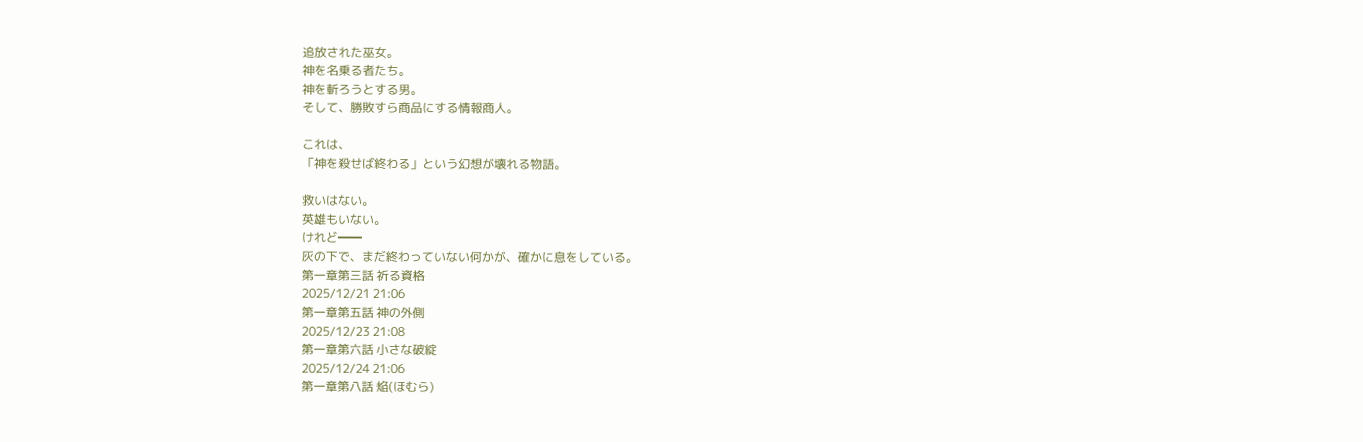追放された巫女。
神を名乗る者たち。
神を斬ろうとする男。
そして、勝敗すら商品にする情報商人。

これは、
「神を殺せば終わる」という幻想が壊れる物語。

救いはない。
英雄もいない。
けれど━━
灰の下で、まだ終わっていない何かが、確かに息をしている。
第一章第三話 祈る資格
2025/12/21 21:06
第一章第五話 神の外側
2025/12/23 21:08
第一章第六話 小さな破綻
2025/12/24 21:06
第一章第八話 焔(ほむら)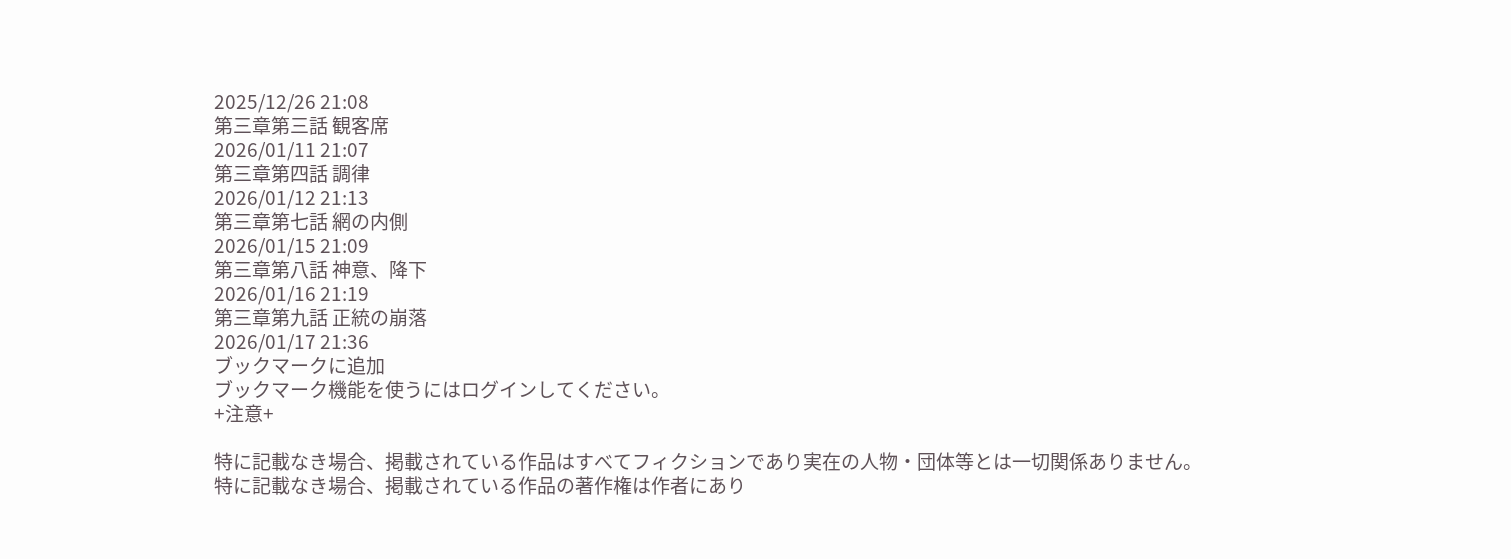2025/12/26 21:08
第三章第三話 観客席
2026/01/11 21:07
第三章第四話 調律
2026/01/12 21:13
第三章第七話 網の内側
2026/01/15 21:09
第三章第八話 神意、降下
2026/01/16 21:19
第三章第九話 正統の崩落
2026/01/17 21:36
ブックマークに追加
ブックマーク機能を使うにはログインしてください。
+注意+

特に記載なき場合、掲載されている作品はすべてフィクションであり実在の人物・団体等とは一切関係ありません。
特に記載なき場合、掲載されている作品の著作権は作者にあり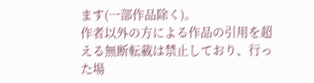ます(一部作品除く)。
作者以外の方による作品の引用を超える無断転載は禁止しており、行った場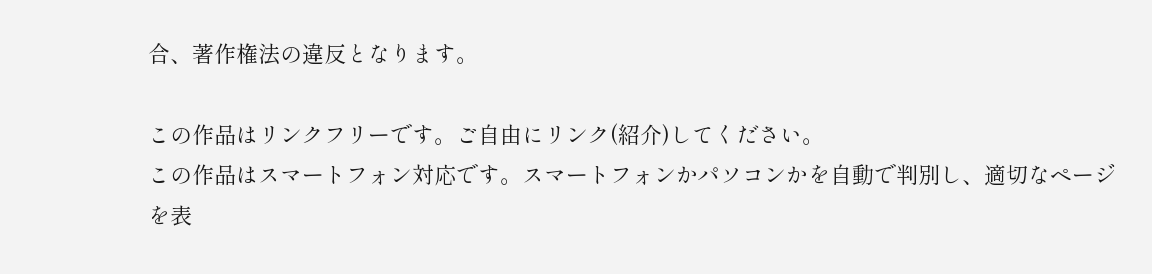合、著作権法の違反となります。

この作品はリンクフリーです。ご自由にリンク(紹介)してください。
この作品はスマートフォン対応です。スマートフォンかパソコンかを自動で判別し、適切なページを表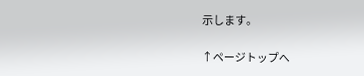示します。

↑ページトップへ